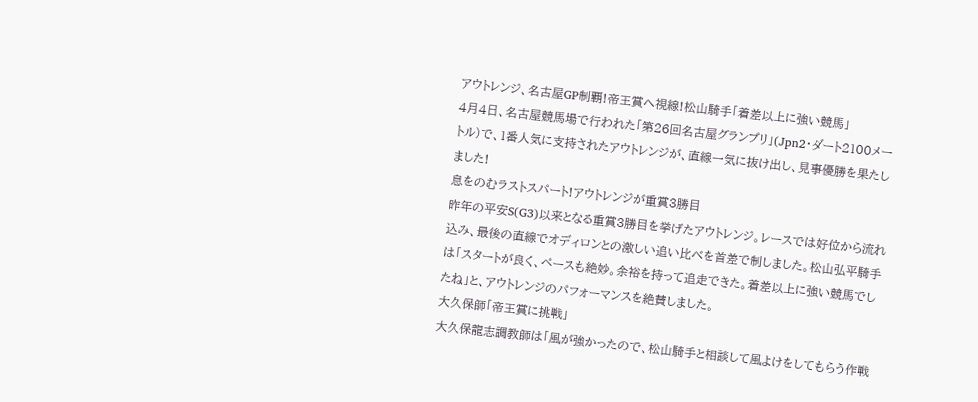アウトレンジ、名古屋GP制覇!帝王賞へ視線!松山騎手「着差以上に強い競馬」
4月4日、名古屋競馬場で行われた「第26回名古屋グランプリ」(Jpn2・ダート2100メートル)で、1番人気に支持されたアウトレンジが、直線一気に抜け出し、見事優勝を果たしました!
息をのむラストスパート!アウトレンジが重賞3勝目
昨年の平安S(G3)以来となる重賞3勝目を挙げたアウトレンジ。レースでは好位から流れ込み、最後の直線でオディロンとの激しい追い比べを首差で制しました。松山弘平騎手は「スタートが良く、ペースも絶妙。余裕を持って追走できた。着差以上に強い競馬でしたね」と、アウトレンジのパフォーマンスを絶賛しました。
大久保師「帝王賞に挑戦」
大久保龍志調教師は「風が強かったので、松山騎手と相談して風よけをしてもらう作戦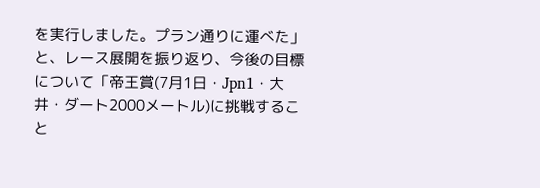を実行しました。プラン通りに運べた」と、レース展開を振り返り、今後の目標について「帝王賞(7月1日・Jpn1・大井・ダート2000メートル)に挑戦すること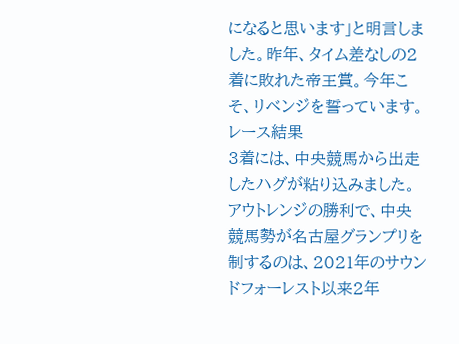になると思います」と明言しました。昨年、タイム差なしの2着に敗れた帝王賞。今年こそ、リベンジを誓っています。
レース結果
3着には、中央競馬から出走したハグが粘り込みました。アウトレンジの勝利で、中央競馬勢が名古屋グランプリを制するのは、2021年のサウンドフォーレスト以来2年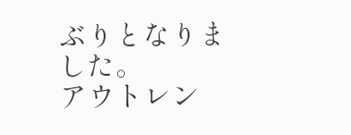ぶりとなりました。
アウトレン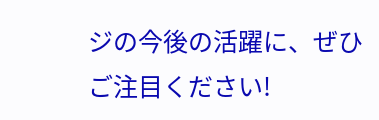ジの今後の活躍に、ぜひご注目ください!